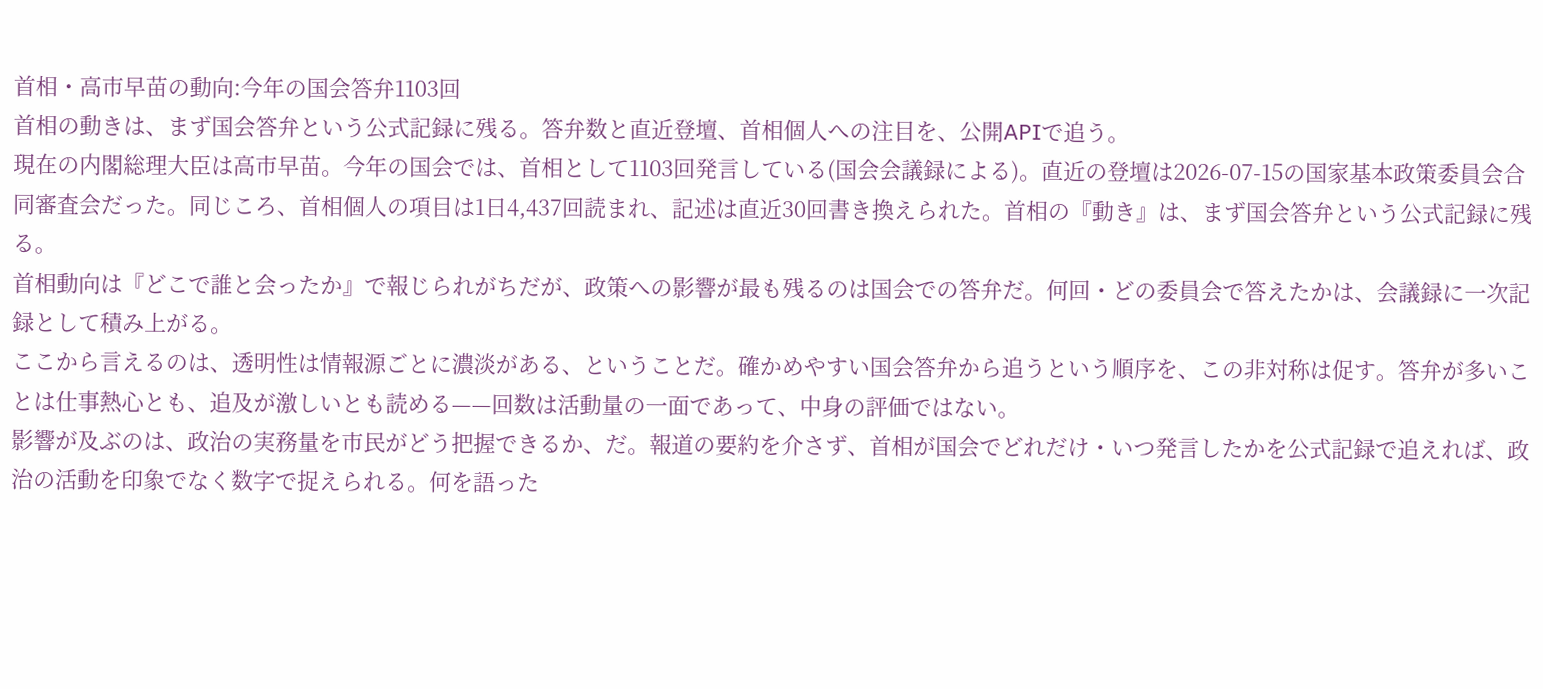首相・高市早苗の動向:今年の国会答弁1103回
首相の動きは、まず国会答弁という公式記録に残る。答弁数と直近登壇、首相個人への注目を、公開APIで追う。
現在の内閣総理大臣は高市早苗。今年の国会では、首相として1103回発言している(国会会議録による)。直近の登壇は2026-07-15の国家基本政策委員会合同審査会だった。同じころ、首相個人の項目は1日4,437回読まれ、記述は直近30回書き換えられた。首相の『動き』は、まず国会答弁という公式記録に残る。
首相動向は『どこで誰と会ったか』で報じられがちだが、政策への影響が最も残るのは国会での答弁だ。何回・どの委員会で答えたかは、会議録に一次記録として積み上がる。
ここから言えるのは、透明性は情報源ごとに濃淡がある、ということだ。確かめやすい国会答弁から追うという順序を、この非対称は促す。答弁が多いことは仕事熱心とも、追及が激しいとも読める——回数は活動量の一面であって、中身の評価ではない。
影響が及ぶのは、政治の実務量を市民がどう把握できるか、だ。報道の要約を介さず、首相が国会でどれだけ・いつ発言したかを公式記録で追えれば、政治の活動を印象でなく数字で捉えられる。何を語った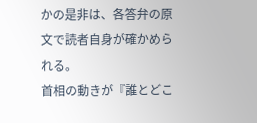かの是非は、各答弁の原文で読者自身が確かめられる。
首相の動きが『誰とどこ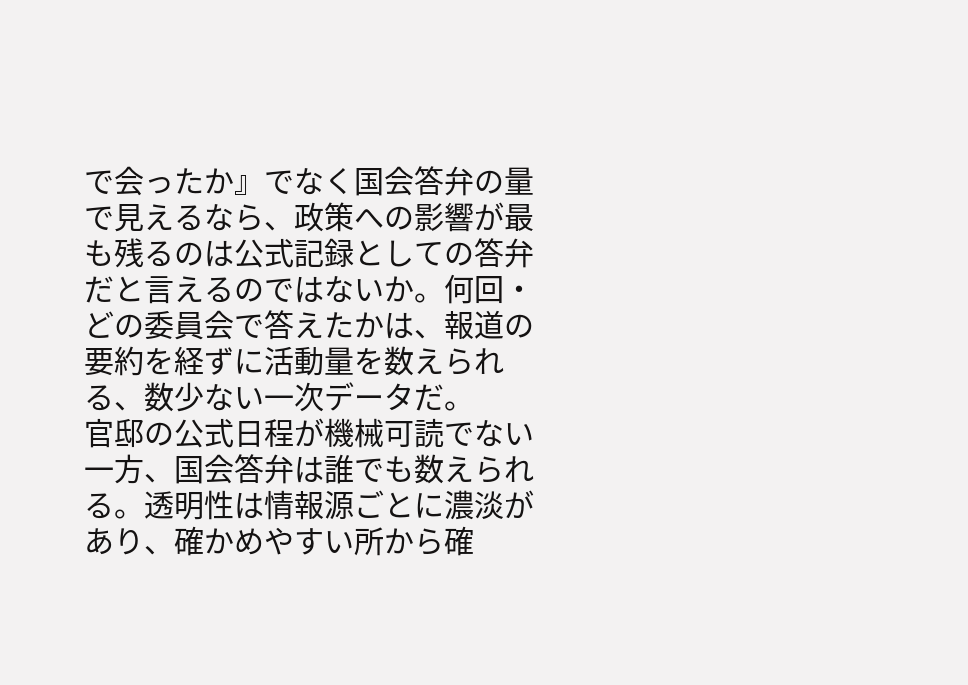で会ったか』でなく国会答弁の量で見えるなら、政策への影響が最も残るのは公式記録としての答弁だと言えるのではないか。何回・どの委員会で答えたかは、報道の要約を経ずに活動量を数えられる、数少ない一次データだ。
官邸の公式日程が機械可読でない一方、国会答弁は誰でも数えられる。透明性は情報源ごとに濃淡があり、確かめやすい所から確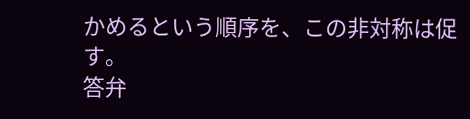かめるという順序を、この非対称は促す。
答弁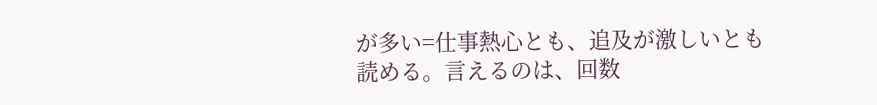が多い=仕事熱心とも、追及が激しいとも読める。言えるのは、回数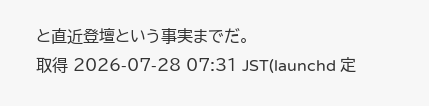と直近登壇という事実までだ。
取得 2026-07-28 07:31 JST(launchd 定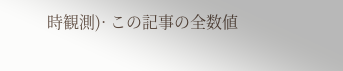時観測)· この記事の全数値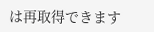は再取得できます